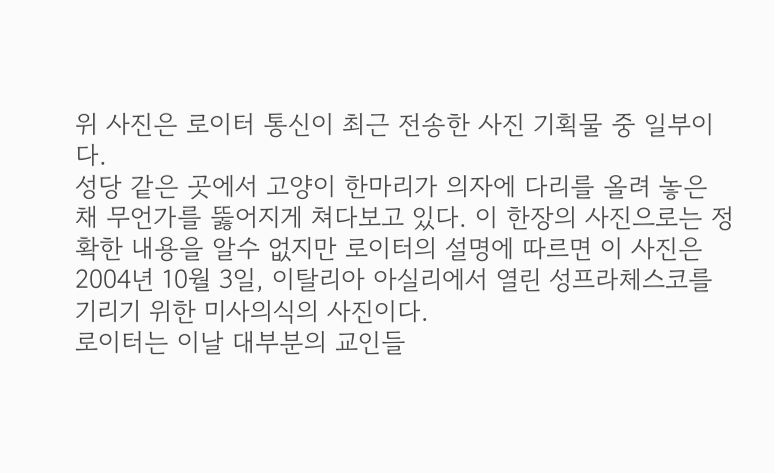위 사진은 로이터 통신이 최근 전송한 사진 기획물 중 일부이다.
성당 같은 곳에서 고양이 한마리가 의자에 다리를 올려 놓은 채 무언가를 뚫어지게 쳐다보고 있다. 이 한장의 사진으로는 정확한 내용을 알수 없지만 로이터의 설명에 따르면 이 사진은 2004년 10월 3일, 이탈리아 아실리에서 열린 성프라체스코를 기리기 위한 미사의식의 사진이다.
로이터는 이날 대부분의 교인들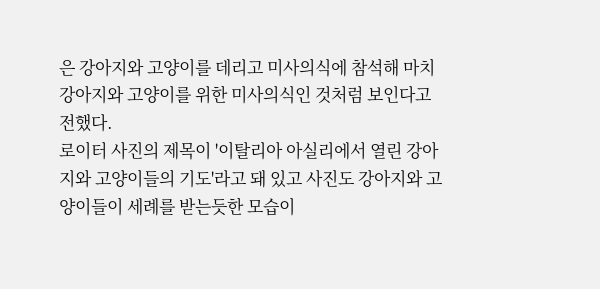은 강아지와 고양이를 데리고 미사의식에 참석해 마치 강아지와 고양이를 위한 미사의식인 것처럼 보인다고 전했다.
로이터 사진의 제목이 '이탈리아 아실리에서 열린 강아지와 고양이들의 기도'라고 돼 있고 사진도 강아지와 고양이들이 세례를 받는듯한 모습이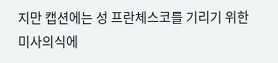지만 캡션에는 성 프란체스코를 기리기 위한 미사의식에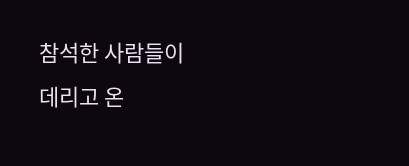참석한 사람들이 데리고 온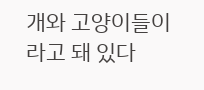개와 고양이들이라고 돼 있다